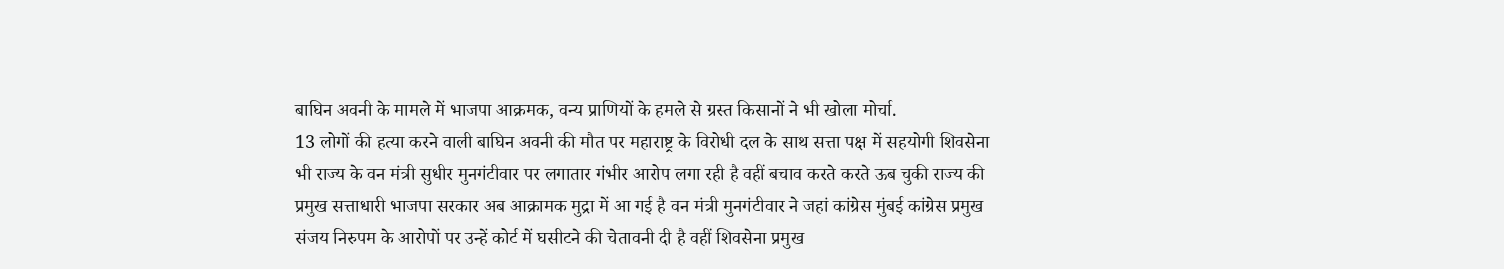बाघिन अवनी के मामले में भाजपा आक्रमक, वन्य प्राणियों के हमले से ग्रस्त किसानों ने भी खोला मोर्चा.
13 लोगों की हत्या करने वाली बाघिन अवनी की मौत पर महाराष्ट्र के विरोधी दल के साथ सत्ता पक्ष में सहयोगी शिवसेना भी राज्य के वन मंत्री सुधीर मुनगंटीवार पर लगातार गंभीर आरोप लगा रही है वहीं बचाव करते करते ऊब चुकी राज्य की प्रमुख सत्ताधारी भाजपा सरकार अब आक्रामक मुद्रा में आ गई है वन मंत्री मुनगंटीवार ने जहां कांग्रेस मुंबई कांग्रेस प्रमुख संजय निरुपम के आरोपों पर उन्हें कोर्ट में घसीटने की चेतावनी दी है वहीं शिवसेना प्रमुख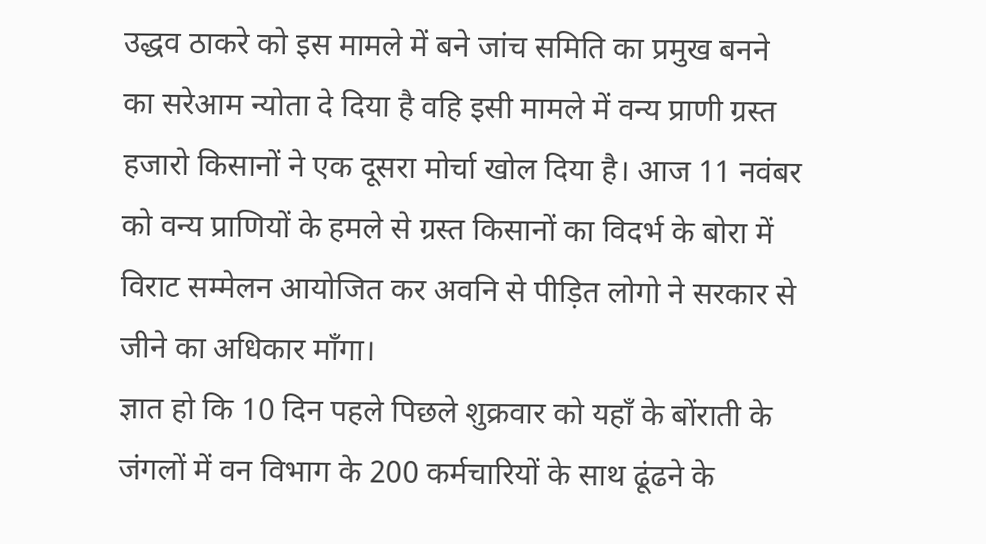उद्धव ठाकरे को इस मामले में बने जांच समिति का प्रमुख बनने का सरेआम न्योता दे दिया है वहि इसी मामले में वन्य प्राणी ग्रस्त हजारो किसानों ने एक दूसरा मोर्चा खोल दिया है। आज 11 नवंबर को वन्य प्राणियों के हमले से ग्रस्त किसानों का विदर्भ के बोरा में विराट सम्मेलन आयोजित कर अवनि से पीड़ित लोगो ने सरकार से जीने का अधिकार माँगा।
ज्ञात हो कि 10 दिन पहले पिछले शुक्रवार को यहाँ के बोंराती के जंगलों में वन विभाग के 200 कर्मचारियों के साथ ढूंढने के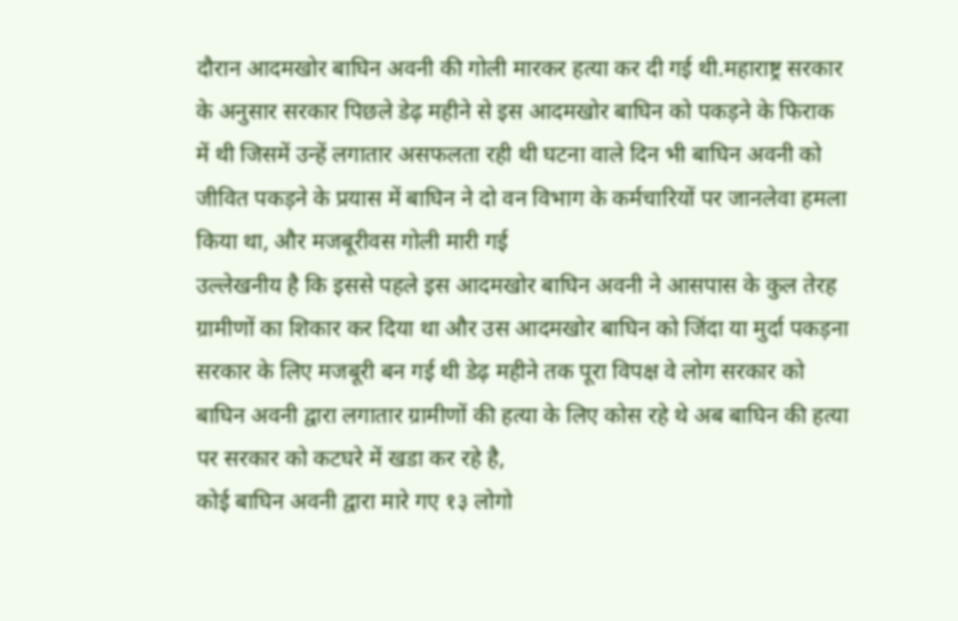दौरान आदमखोर बाघिन अवनी की गोली मारकर हत्या कर दी गई थी.महाराष्ट्र सरकार के अनुसार सरकार पिछले डेढ़ महीने से इस आदमखोर बाघिन को पकड़ने के फिराक में थी जिसमें उन्हें लगातार असफलता रही थी घटना वाले दिन भी बाघिन अवनी को जीवित पकड़ने के प्रयास में बाघिन ने दो वन विभाग के कर्मचारियों पर जानलेवा हमला किया था, और मजबूरीवस गोली मारी गई
उल्लेखनीय है कि इससे पहले इस आदमखोर बाघिन अवनी ने आसपास के कुल तेरह ग्रामीणों का शिकार कर दिया था और उस आदमखोर बाघिन को जिंदा या मुर्दा पकड़ना सरकार के लिए मजबूरी बन गई थी डेढ़ महीने तक पूरा विपक्ष वे लोग सरकार को बाघिन अवनी द्वारा लगातार ग्रामीणों की हत्या के लिए कोस रहे थे अब बाघिन की हत्या पर सरकार को कटघरे में खडा कर रहे है,
कोई बाघिन अवनी द्वारा मारे गए १३ लोगो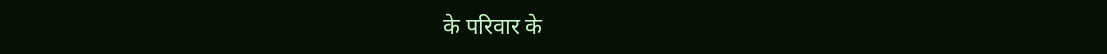के परिवार के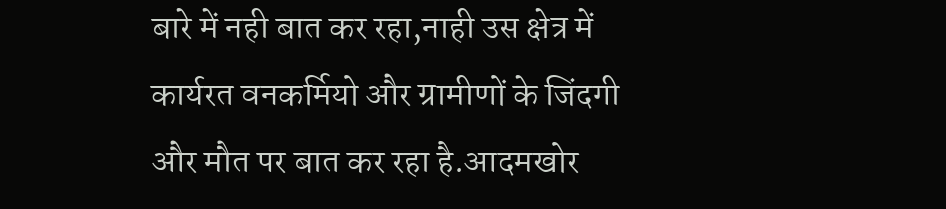बारे में नही बात कर रहा,नाही उस क्षेत्र में कार्यरत वनकर्मियो और ग्रामीणों के जिंदगी और मौत पर बात कर रहा है.आदमखोर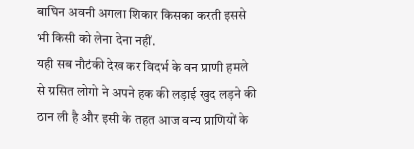बाघिन अवनी अगला शिकार किसका करती इससे भी किसी को लेना देना नहीं.
यही सब नौटंकी देख कर विदर्भ के वन प्राणी हमले से ग्रसित लोगो ने अपने हक की लड़ाई खुद लड़ने की ठान ली है और इसी के तहत आज वन्य प्राणियों के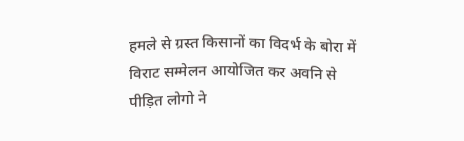हमले से ग्रस्त किसानों का विदर्भ के बोरा में विराट सम्मेलन आयोजित कर अवनि से पीड़ित लोगो ने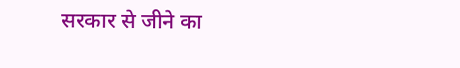सरकार से जीने का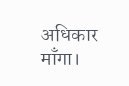अधिकार माँगा।